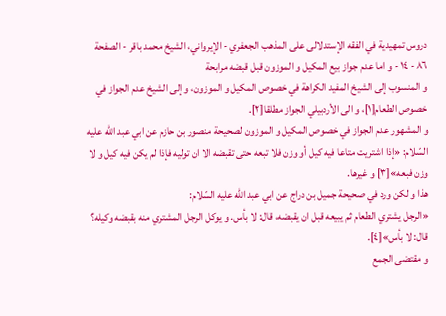دروس تمهيدية في الفقه الإستدلالى على المذهب الجعفري - الإيرواني، الشيخ محمد باقر - الصفحة ٨٦ - ١٤ - و اما عدم جواز بيع المكيل و الموزون قبل قبضه مرابحة
و المنسوب إلى الشيخ المفيد الكراهة في خصوص المكيل و الموزون، و إلى الشيخ عدم الجواز في خصوص الطعام[١]، و الى الأردبيلي الجواز مطلقا[٢].
و المشهور عدم الجواز في خصوص المكيل و الموزون لصحيحة منصور بن حازم عن ابي عبد اللّه عليه السّلام: «إذا اشتريت متاعا فيه كيل أو وزن فلا تبعه حتى تقبضه الا ان توليه فإذا لم يكن فيه كيل و لا وزن فبعه»[٣] و غيرها.
هذا و لكن ورد في صحيحة جميل بن دراج عن ابي عبد اللّه عليه السّلام:
«الرجل يشتري الطعام ثم يبيعه قبل ان يقبضه، قال: لا بأس. و يوكل الرجل المشتري منه بقبضه وكيله؟ قال: لا بأس»[٤].
و مقتضى الجمع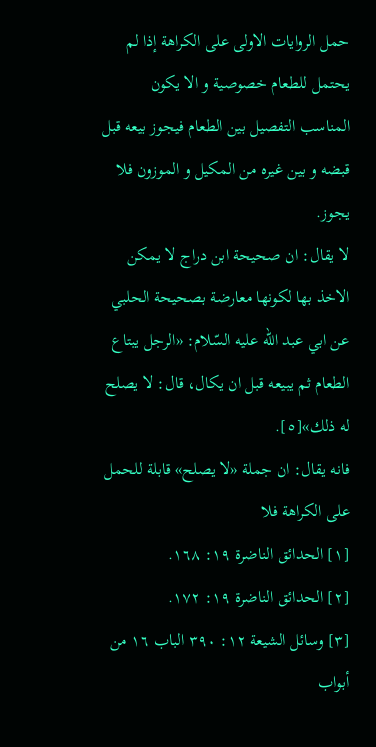حمل الروايات الاولى على الكراهة إذا لم يحتمل للطعام خصوصية و الا يكون المناسب التفصيل بين الطعام فيجوز بيعه قبل قبضه و بين غيره من المكيل و الموزون فلا يجوز.
لا يقال: ان صحيحة ابن دراج لا يمكن الاخذ بها لكونها معارضة بصحيحة الحلبي عن ابي عبد اللّه عليه السّلام: «الرجل يبتاع الطعام ثم يبيعه قبل ان يكال، قال: لا يصلح له ذلك»[٥].
فانه يقال: ان جملة «لا يصلح» قابلة للحمل على الكراهة فلا
[١] الحدائق الناضرة ١٩: ١٦٨.
[٢] الحدائق الناضرة ١٩: ١٧٢.
[٣] وسائل الشيعة ١٢: ٣٩٠ الباب ١٦ من أبواب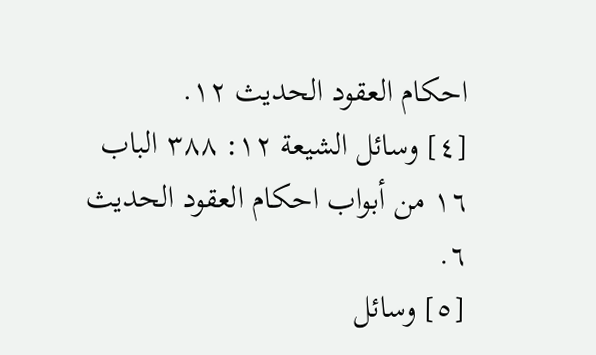احكام العقود الحديث ١٢.
[٤] وسائل الشيعة ١٢: ٣٨٨ الباب ١٦ من أبواب احكام العقود الحديث ٦.
[٥] وسائل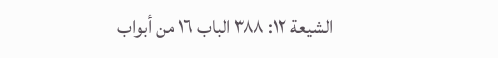الشيعة ١٢: ٣٨٨ الباب ١٦ من أبواب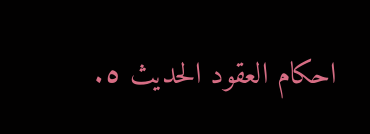احكام العقود الحديث ٥.